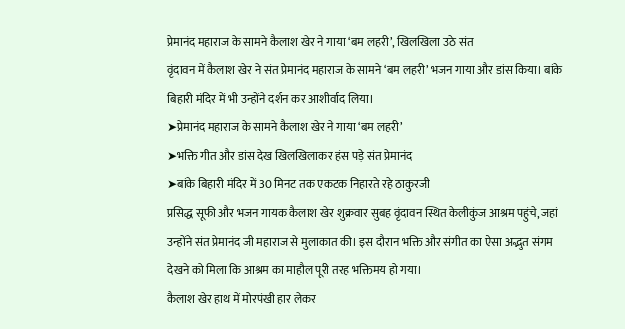प्रेमानंद महाराज के सामने कैलाश खेर ने गाया ‘बम लहरी’, खिलखिला उठे संत
वृंदावन में कैलाश खेर ने संत प्रेमानंद महाराज के सामने ‘बम लहरी’ भजन गाया और डांस किया। बांके बिहारी मंदिर में भी उन्होंने दर्शन कर आशीर्वाद लिया।
➤प्रेमानंद महाराज के सामने कैलाश खेर ने गाया ‘बम लहरी’
➤भक्ति गीत और डांस देख खिलखिलाकर हंस पड़े संत प्रेमानंद
➤बांके बिहारी मंदिर में 30 मिनट तक एकटक निहारते रहे ठाकुरजी
प्रसिद्ध सूफी और भजन गायक कैलाश खेर शुक्रवार सुबह वृंदावन स्थित केलीकुंज आश्रम पहुंचे, जहां उन्होंने संत प्रेमानंद जी महाराज से मुलाकात की। इस दौरान भक्ति और संगीत का ऐसा अद्भुत संगम देखने को मिला कि आश्रम का माहौल पूरी तरह भक्तिमय हो गया।
कैलाश खेर हाथ में मोरपंखी हार लेकर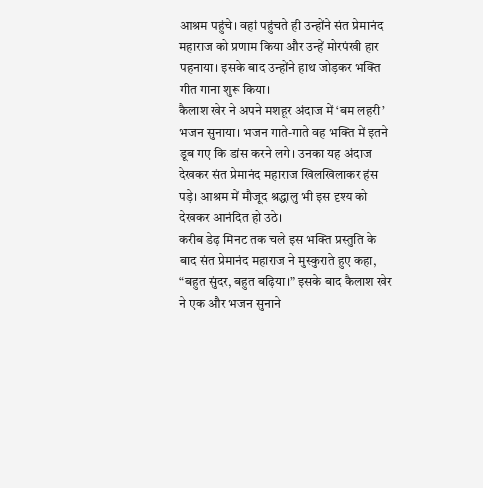आश्रम पहुंचे। वहां पहुंचते ही उन्होंने संत प्रेमानंद महाराज को प्रणाम किया और उन्हें मोरपंखी हार पहनाया। इसके बाद उन्होंने हाथ जोड़कर भक्ति गीत गाना शुरू किया।
कैलाश खेर ने अपने मशहूर अंदाज में ‘बम लहरी’ भजन सुनाया। भजन गाते-गाते वह भक्ति में इतने डूब गए कि डांस करने लगे। उनका यह अंदाज देखकर संत प्रेमानंद महाराज खिलखिलाकर हंस पड़े। आश्रम में मौजूद श्रद्धालु भी इस दृश्य को देखकर आनंदित हो उठे।
करीब डेढ़ मिनट तक चले इस भक्ति प्रस्तुति के बाद संत प्रेमानंद महाराज ने मुस्कुराते हुए कहा, “बहुत सुंदर, बहुत बढ़िया।” इसके बाद कैलाश खेर ने एक और भजन सुनाने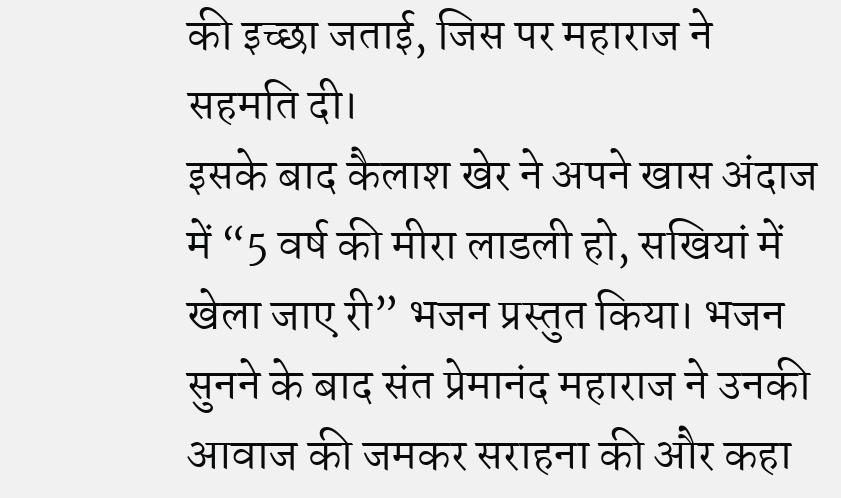की इच्छा जताई, जिस पर महाराज ने सहमति दी।
इसके बाद कैलाश खेर ने अपने खास अंदाज में “5 वर्ष की मीरा लाडली हो, सखियां में खेला जाए री” भजन प्रस्तुत किया। भजन सुनने के बाद संत प्रेमानंद महाराज ने उनकी आवाज की जमकर सराहना की और कहा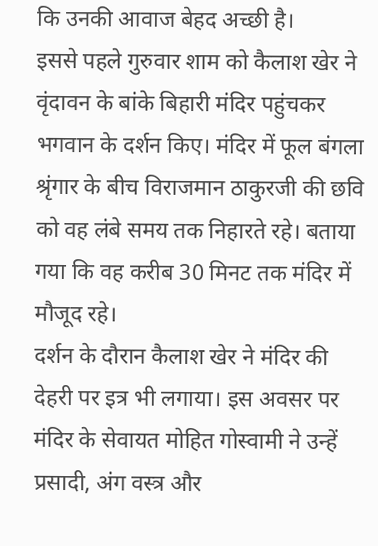कि उनकी आवाज बेहद अच्छी है।
इससे पहले गुरुवार शाम को कैलाश खेर ने वृंदावन के बांके बिहारी मंदिर पहुंचकर भगवान के दर्शन किए। मंदिर में फूल बंगला श्रृंगार के बीच विराजमान ठाकुरजी की छवि को वह लंबे समय तक निहारते रहे। बताया गया कि वह करीब 30 मिनट तक मंदिर में मौजूद रहे।
दर्शन के दौरान कैलाश खेर ने मंदिर की देहरी पर इत्र भी लगाया। इस अवसर पर मंदिर के सेवायत मोहित गोस्वामी ने उन्हें प्रसादी, अंग वस्त्र और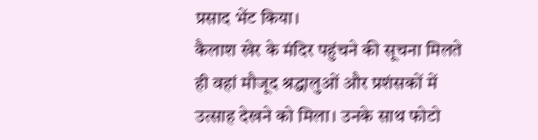प्रसाद भेंट किया।
कैलाश खेर के मंदिर पहुंचने की सूचना मिलते ही वहां मौजूद श्रद्धालुओं और प्रशंसकों में उत्साह देखने को मिला। उनके साथ फोटो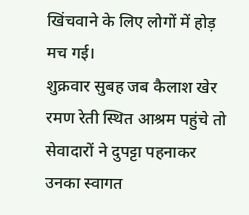खिंचवाने के लिए लोगों में होड़ मच गई।
शुक्रवार सुबह जब कैलाश खेर रमण रेती स्थित आश्रम पहुंचे तो सेवादारों ने दुपट्टा पहनाकर उनका स्वागत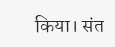किया। संत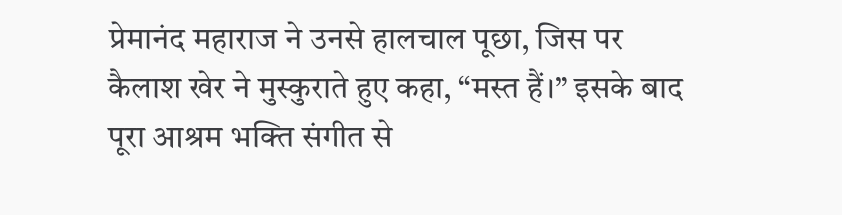प्रेमानंद महाराज ने उनसे हालचाल पूछा, जिस पर कैलाश खेर ने मुस्कुराते हुए कहा, “मस्त हैं।” इसके बाद पूरा आश्रम भक्ति संगीत से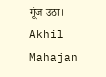गूंज उठा।
Akhil Mahajan